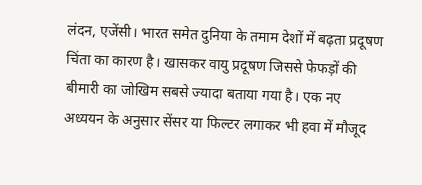लंदन, एजेंसी। भारत समेत दुनिया के तमाम देशों में बढ़ता प्रदूषण चिंता का कारण है। खासकर वायु प्रदूषण जिससे फेफड़ों की बीमारी का जोखिम सबसे ज्यादा बताया गया है। एक नए अध्ययन के अनुसार सेंसर या फिल्टर लगाकर भी हवा में मौजूद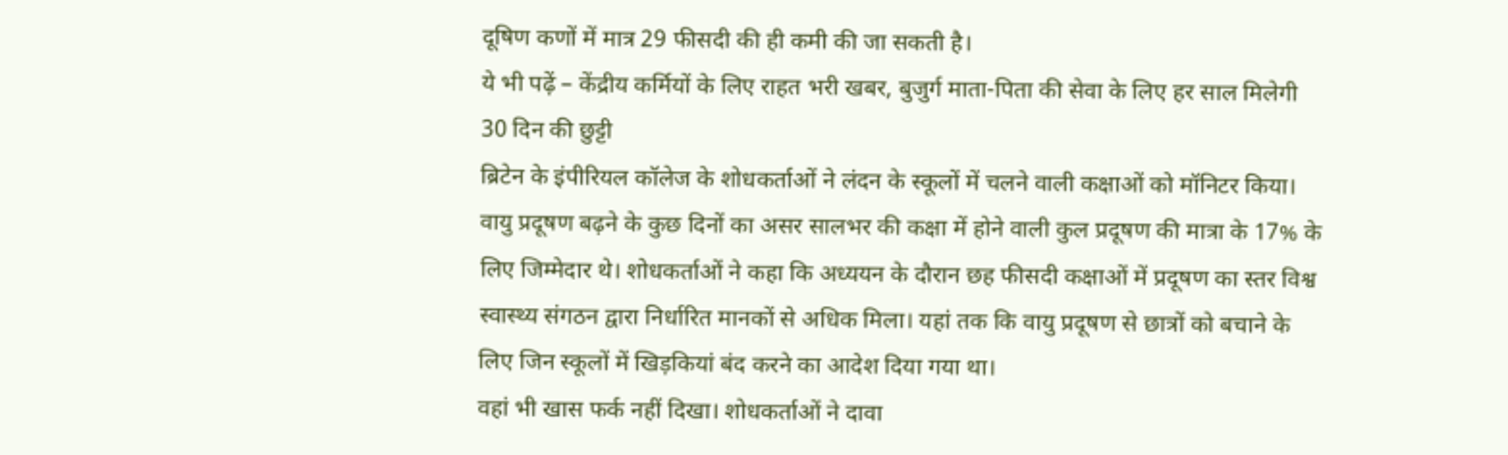दूषिण कणों में मात्र 29 फीसदी की ही कमी की जा सकती है।
ये भी पढ़ें – केंद्रीय कर्मियों के लिए राहत भरी खबर, बुजुर्ग माता-पिता की सेवा के लिए हर साल मिलेगी 30 दिन की छुट्टी
ब्रिटेन के इंपीरियल कॉलेज के शोधकर्ताओं ने लंदन के स्कूलों में चलने वाली कक्षाओं को मॉनिटर किया। वायु प्रदूषण बढ़ने के कुछ दिनों का असर सालभर की कक्षा में होने वाली कुल प्रदूषण की मात्रा के 17% के लिए जिम्मेदार थे। शोधकर्ताओं ने कहा कि अध्ययन के दौरान छह फीसदी कक्षाओं में प्रदूषण का स्तर विश्व स्वास्थ्य संगठन द्वारा निर्धारित मानकों से अधिक मिला। यहां तक कि वायु प्रदूषण से छात्रों को बचाने के लिए जिन स्कूलों में खिड़कियां बंद करने का आदेश दिया गया था।
वहां भी खास फर्क नहीं दिखा। शोधकर्ताओं ने दावा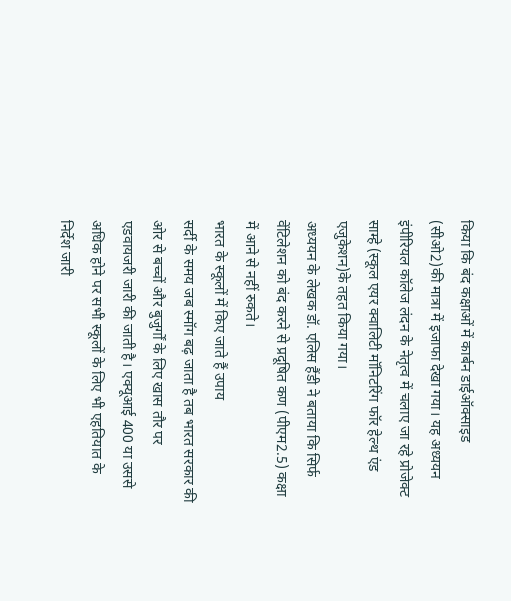किया कि बंद कक्षाओं में कार्बन डाईऑक्साइड (सीओ2)की मात्रा में इजाफा देखा गया। यह अध्ययन इंपीरियल कॉलेज लंदन के नेतृत्व में चलाए जा रहे प्रोजेक्ट साम्हे (स्कूल एयर क्वालिटी मॉनिटरिंग फॉर हेल्थ एंड एजुकेशन)के तहत किया गया।
अध्ययन के लेखक डॉ. एलिस हैंडी ने बताया कि सिर्फ वेंटिलेशन को बंद करने से प्रदूषित कण (पीएम2.5) कक्षा में आने से नहीं रुकते।
भारत के स्कूलों में किए जाते हैं उपाय
सर्दी के समय जब स्मॉग बढ़ जाता है तब भारत सरकार की ओर से बच्चों और बुजुर्गों के लिए खास तौर पर एडवायजरी जारी की जाती है। एक्यूआई 400 या उससे अधिक होने पर सभी स्कूलों के लिए भी एहतियात के निर्देश जारी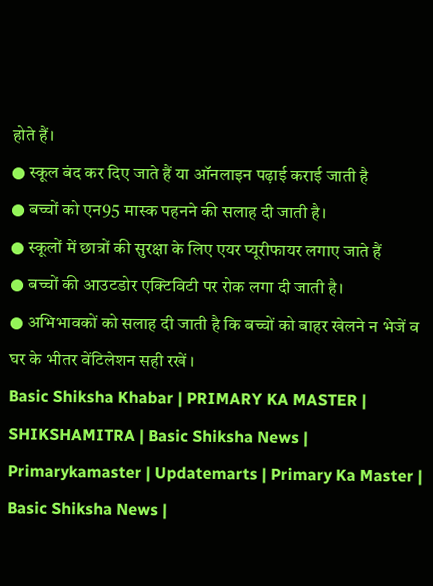होते हैं।
● स्कूल बंद कर दिए जाते हैं या ऑनलाइन पढ़ाई कराई जाती है
● बच्चों को एन95 मास्क पहनने की सलाह दी जाती है।
● स्कूलों में छात्रों की सुरक्षा के लिए एयर प्यूरीफायर लगाए जाते हैं
● बच्चों की आउटडोर एक्टिविटी पर रोक लगा दी जाती है।
● अभिभावकों को सलाह दी जाती है कि बच्चों को बाहर खेलने न भेजें व घर के भीतर वेंटिलेशन सही रखें ।
Basic Shiksha Khabar | PRIMARY KA MASTER | SHIKSHAMITRA | Basic Shiksha News | Primarykamaster | Updatemarts | Primary Ka Master | Basic Shiksha News |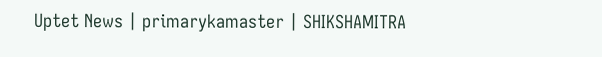Uptet News | primarykamaster | SHIKSHAMITRA